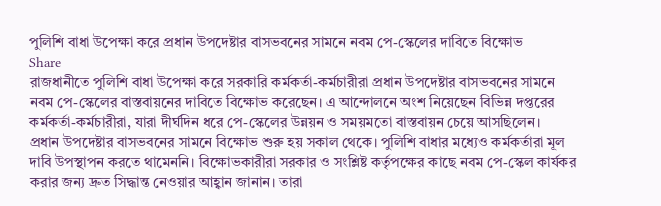পুলিশি বাধা উপেক্ষা করে প্রধান উপদেষ্টার বাসভবনের সামনে নবম পে-স্কেলের দাবিতে বিক্ষোভ
Share
রাজধানীতে পুলিশি বাধা উপেক্ষা করে সরকারি কর্মকর্তা-কর্মচারীরা প্রধান উপদেষ্টার বাসভবনের সামনে নবম পে-স্কেলের বাস্তবায়নের দাবিতে বিক্ষোভ করেছেন। এ আন্দোলনে অংশ নিয়েছেন বিভিন্ন দপ্তরের কর্মকর্তা-কর্মচারীরা, যারা দীর্ঘদিন ধরে পে-স্কেলের উন্নয়ন ও সময়মতো বাস্তবায়ন চেয়ে আসছিলেন।
প্রধান উপদেষ্টার বাসভবনের সামনে বিক্ষোভ শুরু হয় সকাল থেকে। পুলিশি বাধার মধ্যেও কর্মকর্তারা মূল দাবি উপস্থাপন করতে থামেননি। বিক্ষোভকারীরা সরকার ও সংশ্লিষ্ট কর্তৃপক্ষের কাছে নবম পে-স্কেল কার্যকর করার জন্য দ্রুত সিদ্ধান্ত নেওয়ার আহ্বান জানান। তারা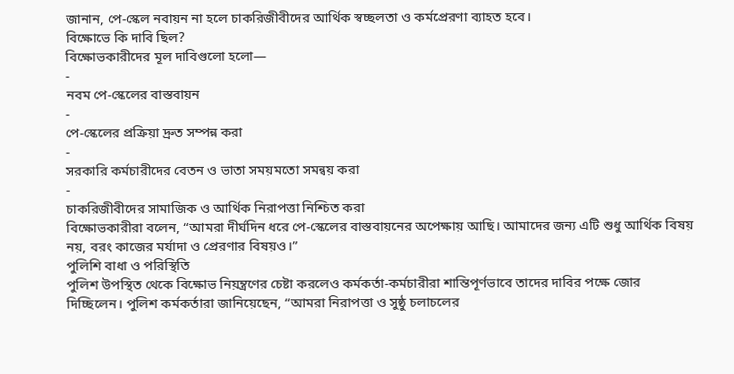জানান, পে-স্কেল নবায়ন না হলে চাকরিজীবীদের আর্থিক স্বচ্ছলতা ও কর্মপ্রেরণা ব্যাহত হবে।
বিক্ষোভে কি দাবি ছিল?
বিক্ষোভকারীদের মূল দাবিগুলো হলো—
-
নবম পে-স্কেলের বাস্তবায়ন
-
পে-স্কেলের প্রক্রিয়া দ্রুত সম্পন্ন করা
-
সরকারি কর্মচারীদের বেতন ও ভাতা সময়মতো সমন্বয় করা
-
চাকরিজীবীদের সামাজিক ও আর্থিক নিরাপত্তা নিশ্চিত করা
বিক্ষোভকারীরা বলেন, “আমরা দীর্ঘদিন ধরে পে-স্কেলের বাস্তবায়নের অপেক্ষায় আছি। আমাদের জন্য এটি শুধু আর্থিক বিষয় নয়, বরং কাজের মর্যাদা ও প্রেরণার বিষয়ও।”
পুলিশি বাধা ও পরিস্থিতি
পুলিশ উপস্থিত থেকে বিক্ষোভ নিয়ন্ত্রণের চেষ্টা করলেও কর্মকর্তা-কর্মচারীরা শান্তিপূর্ণভাবে তাদের দাবির পক্ষে জোর দিচ্ছিলেন। পুলিশ কর্মকর্তারা জানিয়েছেন, “আমরা নিরাপত্তা ও সুষ্ঠু চলাচলের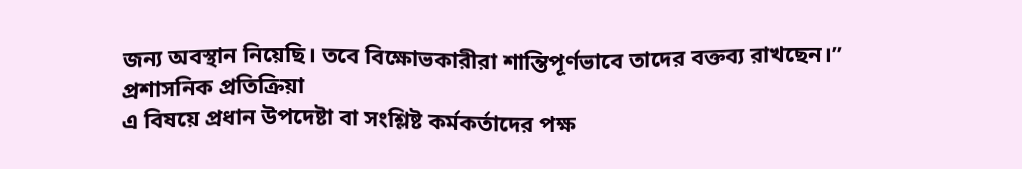জন্য অবস্থান নিয়েছি। তবে বিক্ষোভকারীরা শান্তিপূর্ণভাবে তাদের বক্তব্য রাখছেন।”
প্রশাসনিক প্রতিক্রিয়া
এ বিষয়ে প্রধান উপদেষ্টা বা সংশ্লিষ্ট কর্মকর্তাদের পক্ষ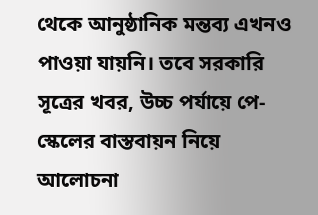থেকে আনুষ্ঠানিক মন্তব্য এখনও পাওয়া যায়নি। তবে সরকারি সূত্রের খবর, উচ্চ পর্যায়ে পে-স্কেলের বাস্তবায়ন নিয়ে আলোচনা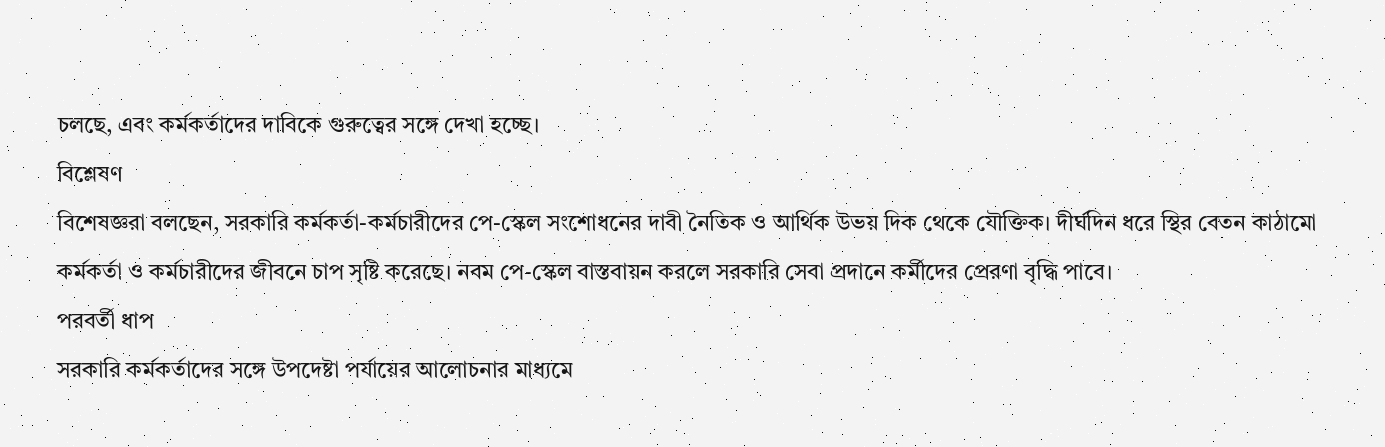চলছে, এবং কর্মকর্তাদের দাবিকে গুরুত্বের সঙ্গে দেখা হচ্ছে।
বিশ্লেষণ
বিশেষজ্ঞরা বলছেন, সরকারি কর্মকর্তা-কর্মচারীদের পে-স্কেল সংশোধনের দাবী নৈতিক ও আর্থিক উভয় দিক থেকে যৌক্তিক। দীর্ঘদিন ধরে স্থির বেতন কাঠামো কর্মকর্তা ও কর্মচারীদের জীবনে চাপ সৃষ্টি করেছে। নবম পে-স্কেল বাস্তবায়ন করলে সরকারি সেবা প্রদানে কর্মীদের প্রেরণা বৃদ্ধি পাবে।
পরবর্তী ধাপ
সরকারি কর্মকর্তাদের সঙ্গে উপদেষ্টা পর্যায়ের আলোচনার মাধ্যমে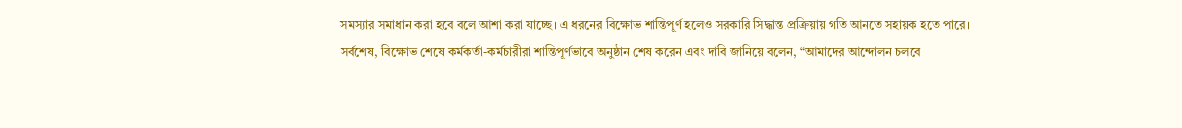সমস্যার সমাধান করা হবে বলে আশা করা যাচ্ছে। এ ধরনের বিক্ষোভ শান্তিপূর্ণ হলেও সরকারি সিদ্ধান্ত প্রক্রিয়ায় গতি আনতে সহায়ক হতে পারে।
সর্বশেষ, বিক্ষোভ শেষে কর্মকর্তা-কর্মচারীরা শান্তিপূর্ণভাবে অনুষ্ঠান শেষ করেন এবং দাবি জানিয়ে বলেন, “আমাদের আন্দোলন চলবে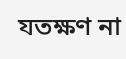যতক্ষণ না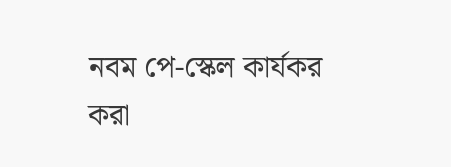নবম পে-স্কেল কার্যকর করা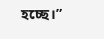হচ্ছে।”